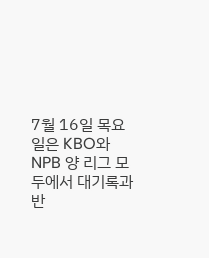7월 16일 목요일은 KBO와 NPB 양 리그 모두에서 대기록과 반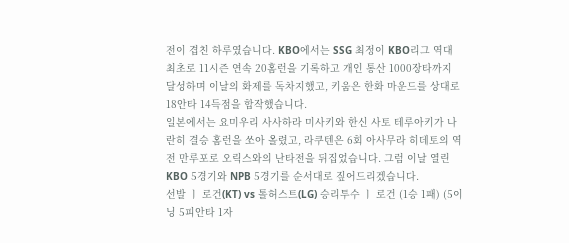전이 겹친 하루였습니다. KBO에서는 SSG 최정이 KBO리그 역대 최초로 11시즌 연속 20홈런을 기록하고 개인 통산 1000장타까지 달성하며 이날의 화제를 독차지했고, 키움은 한화 마운드를 상대로 18안타 14득점을 합작했습니다.
일본에서는 요미우리 사사하라 미사키와 한신 사토 테루아키가 나란히 결승 홈런을 쏘아 올렸고, 라쿠텐은 6회 아사무라 히데토의 역전 만루포로 오릭스와의 난타전을 뒤집었습니다. 그럼 이날 열린 KBO 5경기와 NPB 5경기를 순서대로 짚어드리겠습니다.
선발 ㅣ 로건(KT) vs 톨허스트(LG) 승리투수 ㅣ 로건 (1승 1패) (5이닝 5피안타 1자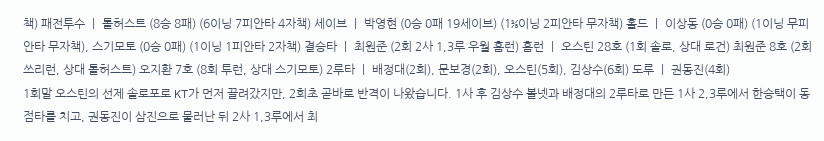책) 패전투수 ㅣ 톨허스트 (8승 8패) (6이닝 7피안타 4자책) 세이브 ㅣ 박영현 (0승 0패 19세이브) (1⅓이닝 2피안타 무자책) 홀드 ㅣ 이상동 (0승 0패) (1이닝 무피안타 무자책), 스기모토 (0승 0패) (1이닝 1피안타 2자책) 결승타 ㅣ 최원준 (2회 2사 1,3루 우월 홈런) 홈런 ㅣ 오스틴 28호 (1회 솔로, 상대 로건) 최원준 8호 (2회 쓰리런, 상대 톨허스트) 오지환 7호 (8회 투런, 상대 스기모토) 2루타 ㅣ 배정대(2회), 문보경(2회), 오스틴(5회), 김상수(6회) 도루 ㅣ 권동진(4회)
1회말 오스틴의 선제 솔로포로 KT가 먼저 끌려갔지만, 2회초 곧바로 반격이 나왔습니다. 1사 후 김상수 볼넷과 배정대의 2루타로 만든 1사 2,3루에서 한승택이 동점타를 치고, 권동진이 삼진으로 물러난 뒤 2사 1,3루에서 최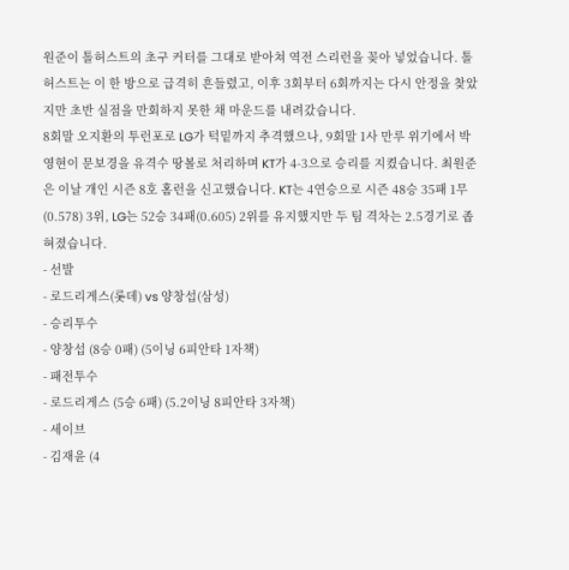원준이 톨허스트의 초구 커터를 그대로 받아쳐 역전 스리런을 꽂아 넣었습니다. 톨허스트는 이 한 방으로 급격히 흔들렸고, 이후 3회부터 6회까지는 다시 안정을 찾았지만 초반 실점을 만회하지 못한 채 마운드를 내려갔습니다.
8회말 오지환의 투런포로 LG가 턱밑까지 추격했으나, 9회말 1사 만루 위기에서 박영현이 문보경을 유격수 땅볼로 처리하며 KT가 4-3으로 승리를 지켰습니다. 최원준은 이날 개인 시즌 8호 홈런을 신고했습니다. KT는 4연승으로 시즌 48승 35패 1무(0.578) 3위, LG는 52승 34패(0.605) 2위를 유지했지만 두 팀 격차는 2.5경기로 좁혀졌습니다.
- 선발
- 로드리게스(롯데) vs 양창섭(삼성)
- 승리투수
- 양창섭 (8승 0패) (5이닝 6피안타 1자책)
- 패전투수
- 로드리게스 (5승 6패) (5.2이닝 8피안타 3자책)
- 세이브
- 김재윤 (4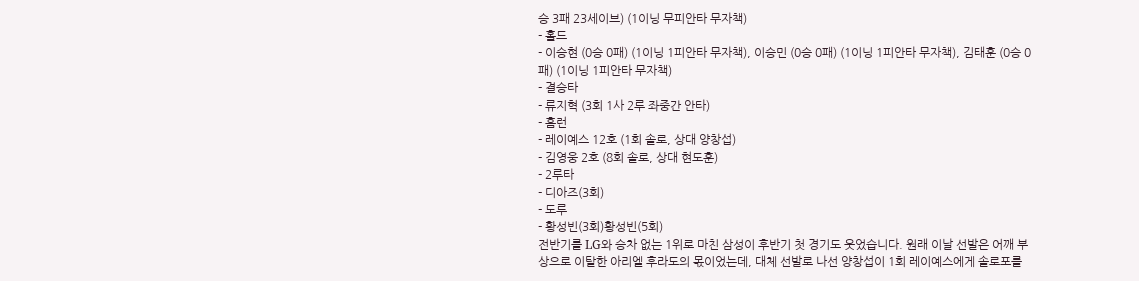승 3패 23세이브) (1이닝 무피안타 무자책)
- 홀드
- 이승현 (0승 0패) (1이닝 1피안타 무자책), 이승민 (0승 0패) (1이닝 1피안타 무자책), 김태훈 (0승 0패) (1이닝 1피안타 무자책)
- 결승타
- 류지혁 (3회 1사 2루 좌중간 안타)
- 홈런
- 레이예스 12호 (1회 솔로, 상대 양창섭)
- 김영웅 2호 (8회 솔로, 상대 현도훈)
- 2루타
- 디아즈(3회)
- 도루
- 황성빈(3회)황성빈(5회)
전반기를 LG와 승차 없는 1위로 마친 삼성이 후반기 첫 경기도 웃었습니다. 원래 이날 선발은 어깨 부상으로 이탈한 아리엘 후라도의 몫이었는데, 대체 선발로 나선 양창섭이 1회 레이예스에게 솔로포를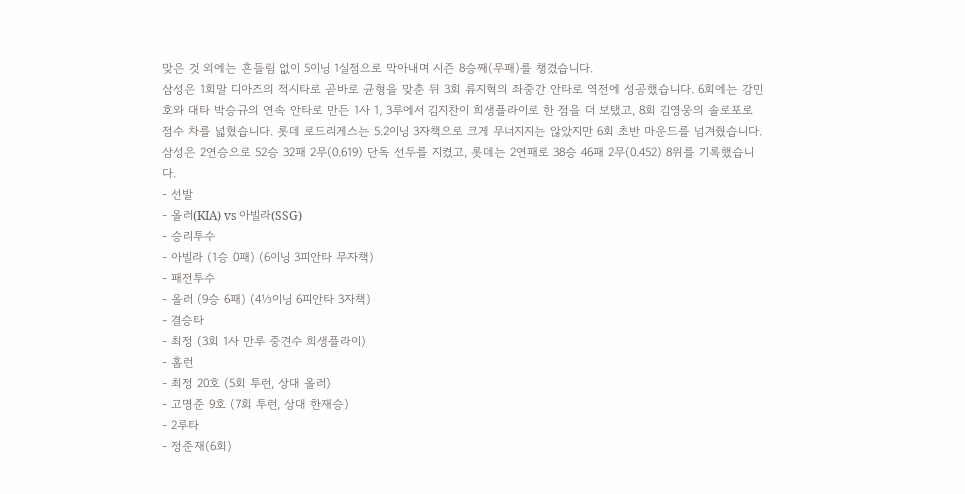맞은 것 외에는 흔들림 없이 5이닝 1실점으로 막아내며 시즌 8승째(무패)를 챙겼습니다.
삼성은 1회말 디아즈의 적시타로 곧바로 균형을 맞춘 뒤 3회 류지혁의 좌중간 안타로 역전에 성공했습니다. 6회에는 강민호와 대타 박승규의 연속 안타로 만든 1사 1, 3루에서 김지찬이 희생플라이로 한 점을 더 보탰고, 8회 김영웅의 솔로포로 점수 차를 넓혔습니다. 롯데 로드리게스는 5.2이닝 3자책으로 크게 무너지지는 않았지만 6회 초반 마운드를 넘겨줬습니다. 삼성은 2연승으로 52승 32패 2무(0.619) 단독 선두를 지켰고, 롯데는 2연패로 38승 46패 2무(0.452) 8위를 기록했습니다.
- 선발
- 올러(KIA) vs 아빌라(SSG)
- 승리투수
- 아빌라 (1승 0패) (6이닝 3피안타 무자책)
- 패전투수
- 올러 (9승 6패) (4⅓이닝 6피안타 3자책)
- 결승타
- 최정 (3회 1사 만루 중견수 희생플라이)
- 홈런
- 최정 20호 (5회 투런, 상대 올러)
- 고명준 9호 (7회 투런, 상대 한재승)
- 2루타
- 정준재(6회)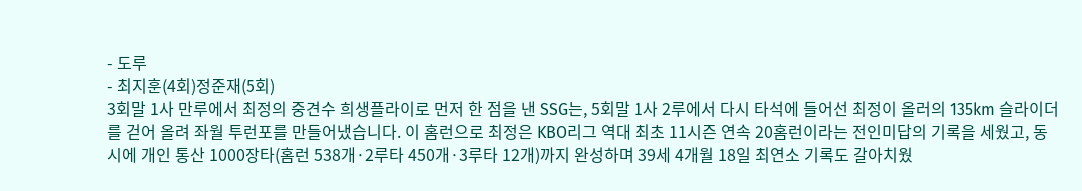- 도루
- 최지훈(4회)정준재(5회)
3회말 1사 만루에서 최정의 중견수 희생플라이로 먼저 한 점을 낸 SSG는, 5회말 1사 2루에서 다시 타석에 들어선 최정이 올러의 135km 슬라이더를 걷어 올려 좌월 투런포를 만들어냈습니다. 이 홈런으로 최정은 KBO리그 역대 최초 11시즌 연속 20홈런이라는 전인미답의 기록을 세웠고, 동시에 개인 통산 1000장타(홈런 538개·2루타 450개·3루타 12개)까지 완성하며 39세 4개월 18일 최연소 기록도 갈아치웠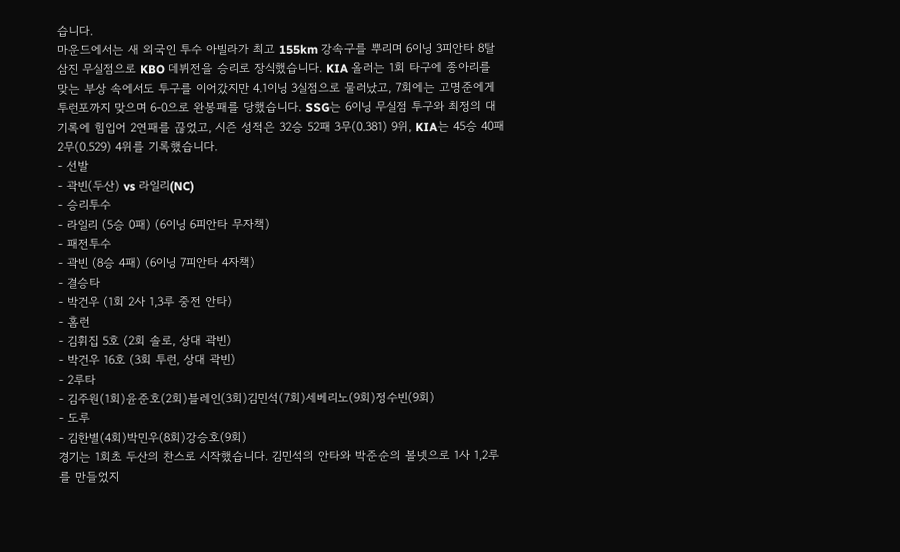습니다.
마운드에서는 새 외국인 투수 아빌라가 최고 155km 강속구를 뿌리며 6이닝 3피안타 8탈삼진 무실점으로 KBO 데뷔전을 승리로 장식했습니다. KIA 올러는 1회 타구에 종아리를 맞는 부상 속에서도 투구를 이어갔지만 4.1이닝 3실점으로 물러났고, 7회에는 고명준에게 투런포까지 맞으며 6-0으로 완봉패를 당했습니다. SSG는 6이닝 무실점 투구와 최정의 대기록에 힘입어 2연패를 끊었고, 시즌 성적은 32승 52패 3무(0.381) 9위, KIA는 45승 40패 2무(0.529) 4위를 기록했습니다.
- 선발
- 곽빈(두산) vs 라일리(NC)
- 승리투수
- 라일리 (5승 0패) (6이닝 6피안타 무자책)
- 패전투수
- 곽빈 (8승 4패) (6이닝 7피안타 4자책)
- 결승타
- 박건우 (1회 2사 1,3루 중전 안타)
- 홈런
- 김휘집 5호 (2회 솔로, 상대 곽빈)
- 박건우 16호 (3회 투런, 상대 곽빈)
- 2루타
- 김주원(1회)윤준호(2회)블레인(3회)김민석(7회)세베리노(9회)정수빈(9회)
- 도루
- 김한별(4회)박민우(8회)강승호(9회)
경기는 1회초 두산의 찬스로 시작했습니다. 김민석의 안타와 박준순의 볼넷으로 1사 1,2루를 만들었지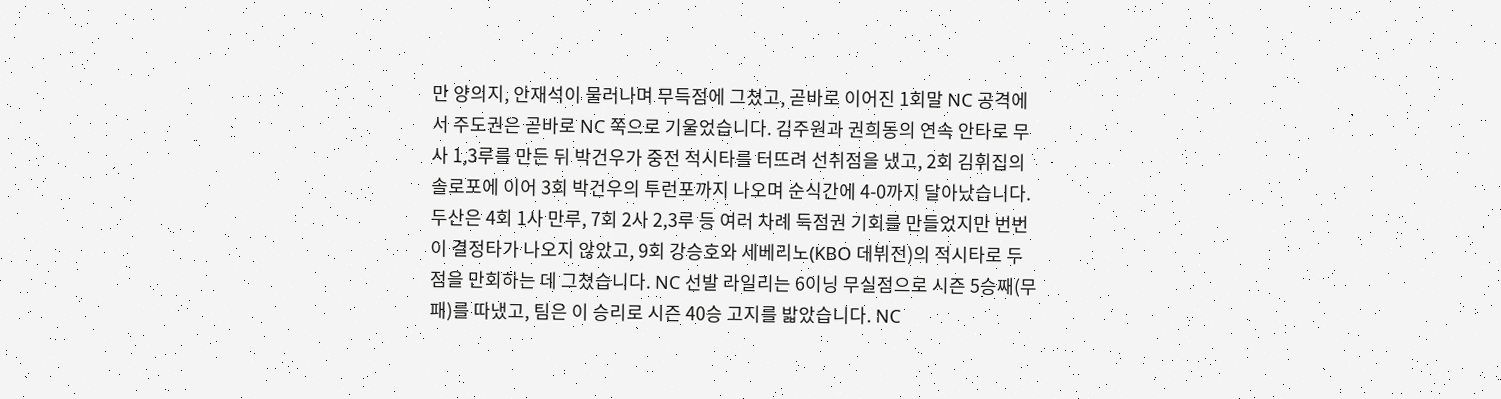만 양의지, 안재석이 물러나며 무득점에 그쳤고, 곧바로 이어진 1회말 NC 공격에서 주도권은 곧바로 NC 쪽으로 기울었습니다. 김주원과 권희동의 연속 안타로 무사 1,3루를 만든 뒤 박건우가 중전 적시타를 터뜨려 선취점을 냈고, 2회 김휘집의 솔로포에 이어 3회 박건우의 투런포까지 나오며 순식간에 4-0까지 달아났습니다.
두산은 4회 1사 만루, 7회 2사 2,3루 등 여러 차례 득점권 기회를 만들었지만 번번이 결정타가 나오지 않았고, 9회 강승호와 세베리노(KBO 데뷔전)의 적시타로 두 점을 만회하는 데 그쳤습니다. NC 선발 라일리는 6이닝 무실점으로 시즌 5승째(무패)를 따냈고, 팀은 이 승리로 시즌 40승 고지를 밟았습니다. NC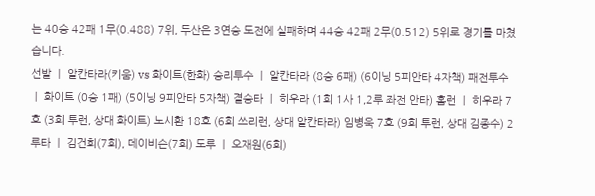는 40승 42패 1무(0.488) 7위, 두산은 3연승 도전에 실패하며 44승 42패 2무(0.512) 5위로 경기를 마쳤습니다.
선발 ㅣ 알칸타라(키움) vs 화이트(한화) 승리투수 ㅣ 알칸타라 (8승 6패) (6이닝 5피안타 4자책) 패전투수 ㅣ 화이트 (0승 1패) (5이닝 9피안타 5자책) 결승타 ㅣ 히우라 (1회 1사 1,2루 좌전 안타) 홈런 ㅣ 히우라 7호 (3회 투런, 상대 화이트) 노시환 18호 (6회 쓰리런, 상대 알칸타라) 임병욱 7호 (9회 투런, 상대 김종수) 2루타 ㅣ 김건희(7회), 데이비슨(7회) 도루 ㅣ 오재원(6회)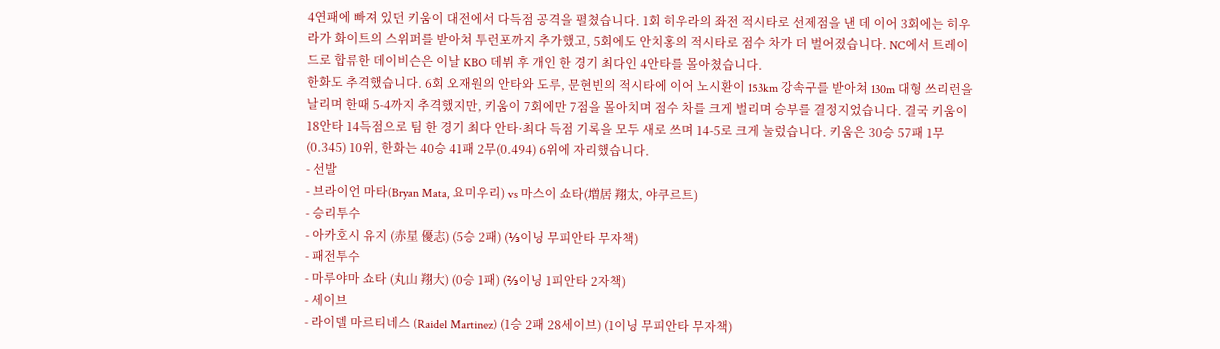4연패에 빠져 있던 키움이 대전에서 다득점 공격을 펼쳤습니다. 1회 히우라의 좌전 적시타로 선제점을 낸 데 이어 3회에는 히우라가 화이트의 스위퍼를 받아쳐 투런포까지 추가했고, 5회에도 안치홍의 적시타로 점수 차가 더 벌어졌습니다. NC에서 트레이드로 합류한 데이비슨은 이날 KBO 데뷔 후 개인 한 경기 최다인 4안타를 몰아쳤습니다.
한화도 추격했습니다. 6회 오재원의 안타와 도루, 문현빈의 적시타에 이어 노시환이 153km 강속구를 받아쳐 130m 대형 쓰리런을 날리며 한때 5-4까지 추격했지만, 키움이 7회에만 7점을 몰아치며 점수 차를 크게 벌리며 승부를 결정지었습니다. 결국 키움이 18안타 14득점으로 팀 한 경기 최다 안타·최다 득점 기록을 모두 새로 쓰며 14-5로 크게 눌렀습니다. 키움은 30승 57패 1무(0.345) 10위, 한화는 40승 41패 2무(0.494) 6위에 자리했습니다.
- 선발
- 브라이언 마타(Bryan Mata, 요미우리) vs 마스이 쇼타(増居 翔太, 야쿠르트)
- 승리투수
- 아카호시 유지 (赤星 優志) (5승 2패) (⅓이닝 무피안타 무자책)
- 패전투수
- 마루야마 쇼타 (丸山 翔大) (0승 1패) (⅔이닝 1피안타 2자책)
- 세이브
- 라이델 마르티네스 (Raidel Martinez) (1승 2패 28세이브) (1이닝 무피안타 무자책)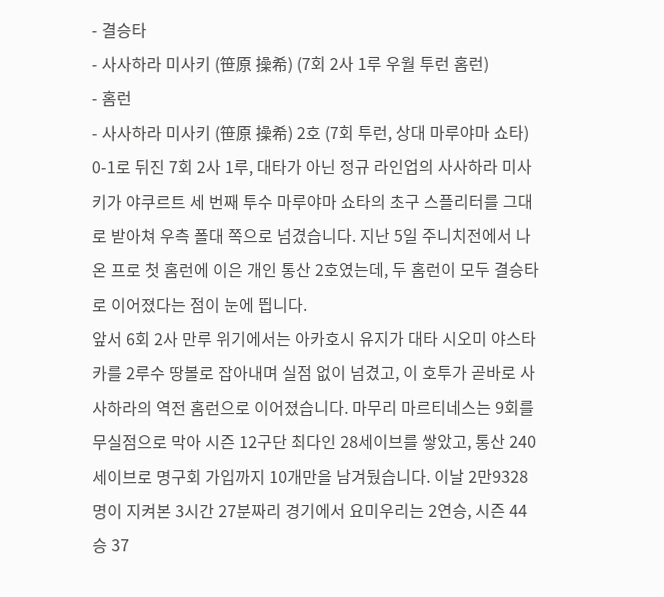- 결승타
- 사사하라 미사키 (笹原 操希) (7회 2사 1루 우월 투런 홈런)
- 홈런
- 사사하라 미사키 (笹原 操希) 2호 (7회 투런, 상대 마루야마 쇼타)
0-1로 뒤진 7회 2사 1루, 대타가 아닌 정규 라인업의 사사하라 미사키가 야쿠르트 세 번째 투수 마루야마 쇼타의 초구 스플리터를 그대로 받아쳐 우측 폴대 쪽으로 넘겼습니다. 지난 5일 주니치전에서 나온 프로 첫 홈런에 이은 개인 통산 2호였는데, 두 홈런이 모두 결승타로 이어졌다는 점이 눈에 띕니다.
앞서 6회 2사 만루 위기에서는 아카호시 유지가 대타 시오미 야스타카를 2루수 땅볼로 잡아내며 실점 없이 넘겼고, 이 호투가 곧바로 사사하라의 역전 홈런으로 이어졌습니다. 마무리 마르티네스는 9회를 무실점으로 막아 시즌 12구단 최다인 28세이브를 쌓았고, 통산 240세이브로 명구회 가입까지 10개만을 남겨뒀습니다. 이날 2만9328명이 지켜본 3시간 27분짜리 경기에서 요미우리는 2연승, 시즌 44승 37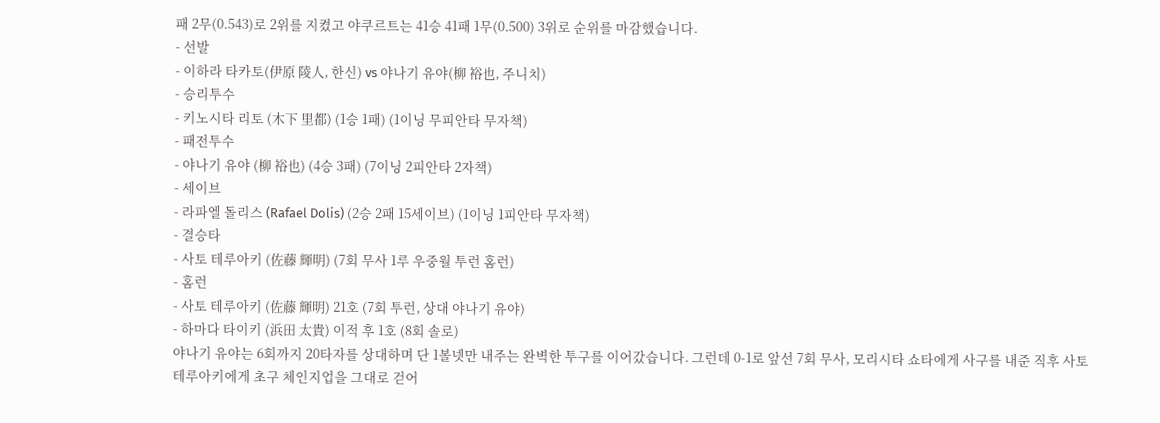패 2무(0.543)로 2위를 지켰고 야쿠르트는 41승 41패 1무(0.500) 3위로 순위를 마감했습니다.
- 선발
- 이하라 타카토(伊原 陵人, 한신) vs 야나기 유야(柳 裕也, 주니치)
- 승리투수
- 키노시타 리토 (木下 里都) (1승 1패) (1이닝 무피안타 무자책)
- 패전투수
- 야나기 유야 (柳 裕也) (4승 3패) (7이닝 2피안타 2자책)
- 세이브
- 라파엘 돌리스 (Rafael Dolis) (2승 2패 15세이브) (1이닝 1피안타 무자책)
- 결승타
- 사토 테루아키 (佐藤 輝明) (7회 무사 1루 우중월 투런 홈런)
- 홈런
- 사토 테루아키 (佐藤 輝明) 21호 (7회 투런, 상대 야나기 유야)
- 하마다 타이키 (浜田 太貴) 이적 후 1호 (8회 솔로)
야나기 유야는 6회까지 20타자를 상대하며 단 1볼넷만 내주는 완벽한 투구를 이어갔습니다. 그런데 0-1로 앞선 7회 무사, 모리시타 쇼타에게 사구를 내준 직후 사토 테루아키에게 초구 체인지업을 그대로 걷어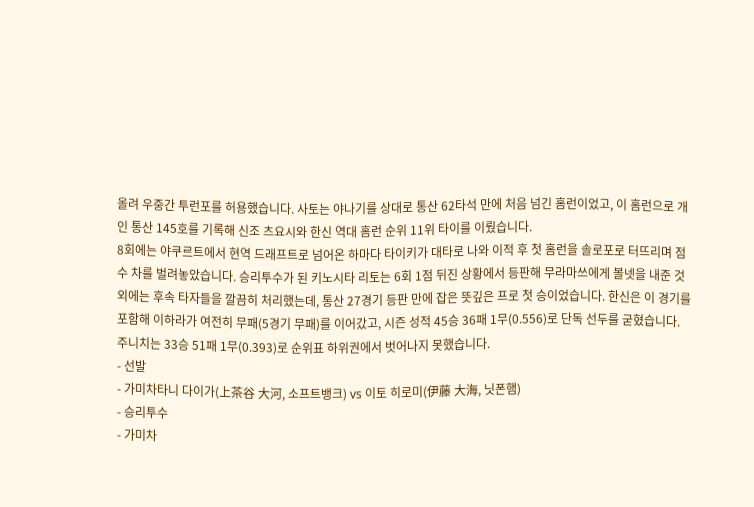올려 우중간 투런포를 허용했습니다. 사토는 야나기를 상대로 통산 62타석 만에 처음 넘긴 홈런이었고, 이 홈런으로 개인 통산 145호를 기록해 신조 츠요시와 한신 역대 홈런 순위 11위 타이를 이뤘습니다.
8회에는 야쿠르트에서 현역 드래프트로 넘어온 하마다 타이키가 대타로 나와 이적 후 첫 홈런을 솔로포로 터뜨리며 점수 차를 벌려놓았습니다. 승리투수가 된 키노시타 리토는 6회 1점 뒤진 상황에서 등판해 무라마쓰에게 볼넷을 내준 것 외에는 후속 타자들을 깔끔히 처리했는데, 통산 27경기 등판 만에 잡은 뜻깊은 프로 첫 승이었습니다. 한신은 이 경기를 포함해 이하라가 여전히 무패(5경기 무패)를 이어갔고, 시즌 성적 45승 36패 1무(0.556)로 단독 선두를 굳혔습니다. 주니치는 33승 51패 1무(0.393)로 순위표 하위권에서 벗어나지 못했습니다.
- 선발
- 가미차타니 다이가(上茶谷 大河, 소프트뱅크) vs 이토 히로미(伊藤 大海, 닛폰햄)
- 승리투수
- 가미차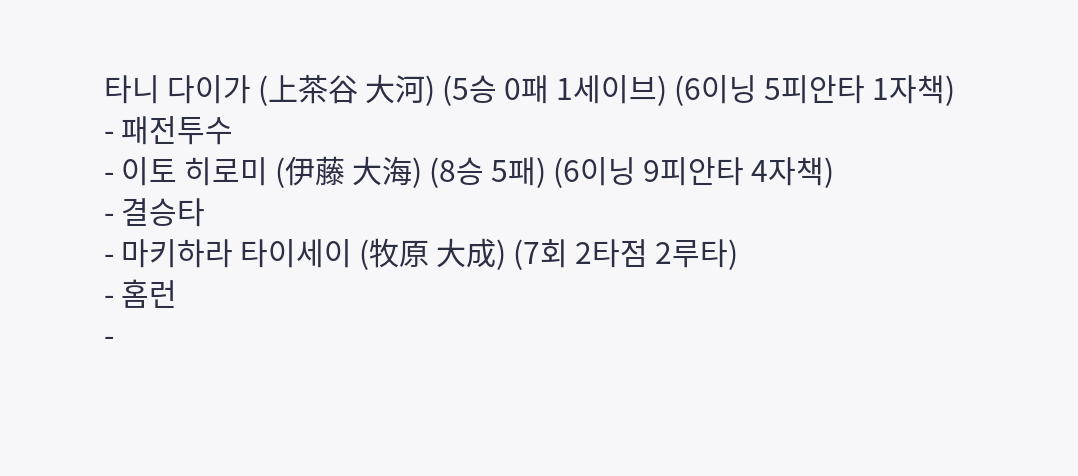타니 다이가 (上茶谷 大河) (5승 0패 1세이브) (6이닝 5피안타 1자책)
- 패전투수
- 이토 히로미 (伊藤 大海) (8승 5패) (6이닝 9피안타 4자책)
- 결승타
- 마키하라 타이세이 (牧原 大成) (7회 2타점 2루타)
- 홈런
-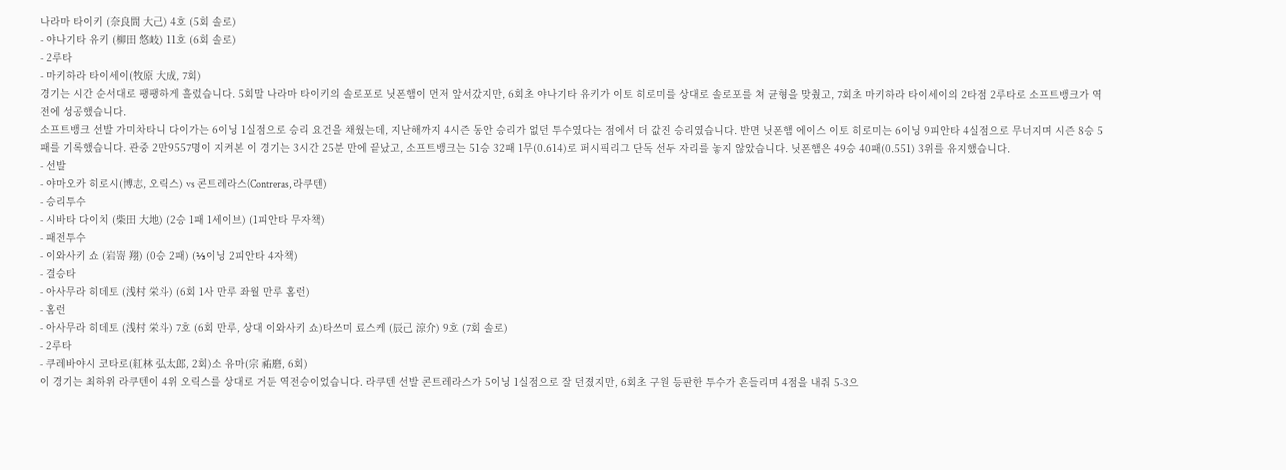나라마 타이키 (奈良間 大己) 4호 (5회 솔로)
- 야나기타 유키 (柳田 悠岐) 11호 (6회 솔로)
- 2루타
- 마키하라 타이세이(牧原 大成, 7회)
경기는 시간 순서대로 팽팽하게 흘렀습니다. 5회말 나라마 타이키의 솔로포로 닛폰햄이 먼저 앞서갔지만, 6회초 야나기타 유키가 이토 히로미를 상대로 솔로포를 쳐 균형을 맞췄고, 7회초 마키하라 타이세이의 2타점 2루타로 소프트뱅크가 역전에 성공했습니다.
소프트뱅크 선발 가미차타니 다이가는 6이닝 1실점으로 승리 요건을 채웠는데, 지난해까지 4시즌 동안 승리가 없던 투수였다는 점에서 더 값진 승리였습니다. 반면 닛폰햄 에이스 이토 히로미는 6이닝 9피안타 4실점으로 무너지며 시즌 8승 5패를 기록했습니다. 관중 2만9557명이 지켜본 이 경기는 3시간 25분 만에 끝났고, 소프트뱅크는 51승 32패 1무(0.614)로 퍼시픽리그 단독 선두 자리를 놓지 않았습니다. 닛폰햄은 49승 40패(0.551) 3위를 유지했습니다.
- 선발
- 야마오카 히로시(博志, 오릭스) vs 콘트레라스(Contreras, 라쿠텐)
- 승리투수
- 시바타 다이치 (柴田 大地) (2승 1패 1세이브) (1피안타 무자책)
- 패전투수
- 이와사키 쇼 (岩嵜 翔) (0승 2패) (⅓이닝 2피안타 4자책)
- 결승타
- 아사무라 히데토 (浅村 栄斗) (6회 1사 만루 좌월 만루 홈런)
- 홈런
- 아사무라 히데토 (浅村 栄斗) 7호 (6회 만루, 상대 이와사키 쇼)타쓰미 료스케 (辰己 涼介) 9호 (7회 솔로)
- 2루타
- 쿠레바야시 코타로(紅林 弘太郎, 2회)소 유마(宗 祐磨, 6회)
이 경기는 최하위 라쿠텐이 4위 오릭스를 상대로 거둔 역전승이었습니다. 라쿠텐 선발 콘트레라스가 5이닝 1실점으로 잘 던졌지만, 6회초 구원 등판한 투수가 흔들리며 4점을 내줘 5-3으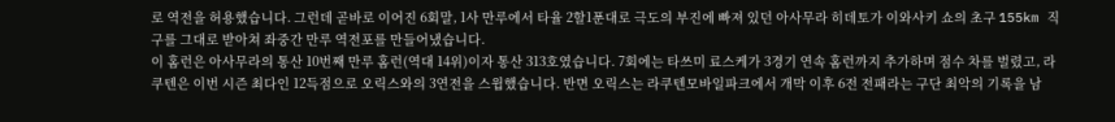로 역전을 허용했습니다. 그런데 곧바로 이어진 6회말, 1사 만루에서 타율 2할1푼대로 극도의 부진에 빠져 있던 아사무라 히데토가 이와사키 쇼의 초구 155km 직구를 그대로 받아쳐 좌중간 만루 역전포를 만들어냈습니다.
이 홈런은 아사무라의 통산 10번째 만루 홈런(역대 14위)이자 통산 313호였습니다. 7회에는 타쓰미 료스케가 3경기 연속 홈런까지 추가하며 점수 차를 벌렸고, 라쿠텐은 이번 시즌 최다인 12득점으로 오릭스와의 3연전을 스윕했습니다. 반면 오릭스는 라쿠텐모바일파크에서 개막 이후 6전 전패라는 구단 최악의 기록을 남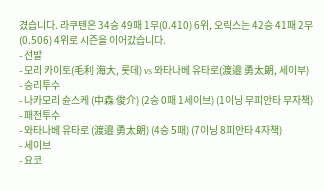겼습니다. 라쿠텐은 34승 49패 1무(0.410) 6위, 오릭스는 42승 41패 2무(0.506) 4위로 시즌을 이어갔습니다.
- 선발
- 모리 카이토(毛利 海大, 롯데) vs 와타나베 유타로(渡邉 勇太朗, 세이부)
- 승리투수
- 나카모리 슌스케 (中森 俊介) (2승 0패 1세이브) (1이닝 무피안타 무자책)
- 패전투수
- 와타나베 유타로 (渡邉 勇太朗) (4승 5패) (7이닝 8피안타 4자책)
- 세이브
- 요코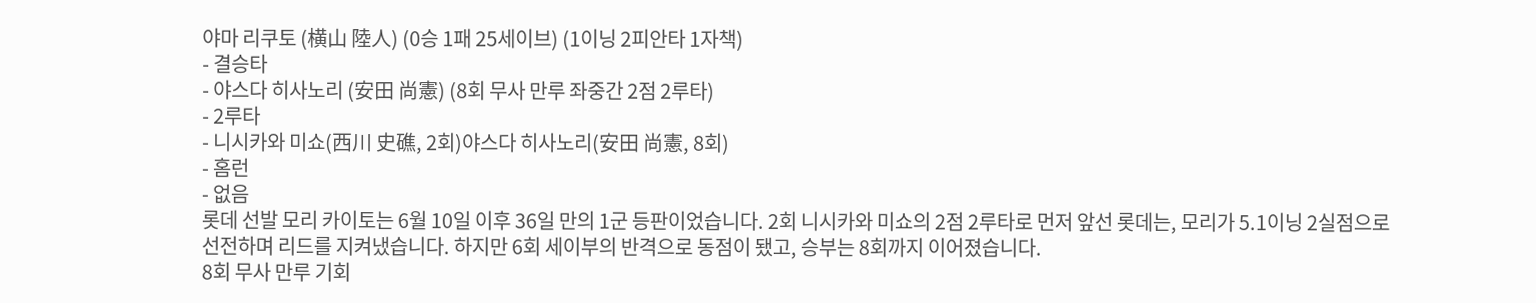야마 리쿠토 (横山 陸人) (0승 1패 25세이브) (1이닝 2피안타 1자책)
- 결승타
- 야스다 히사노리 (安田 尚憲) (8회 무사 만루 좌중간 2점 2루타)
- 2루타
- 니시카와 미쇼(西川 史礁, 2회)야스다 히사노리(安田 尚憲, 8회)
- 홈런
- 없음
롯데 선발 모리 카이토는 6월 10일 이후 36일 만의 1군 등판이었습니다. 2회 니시카와 미쇼의 2점 2루타로 먼저 앞선 롯데는, 모리가 5.1이닝 2실점으로 선전하며 리드를 지켜냈습니다. 하지만 6회 세이부의 반격으로 동점이 됐고, 승부는 8회까지 이어졌습니다.
8회 무사 만루 기회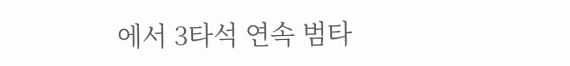에서 3타석 연속 범타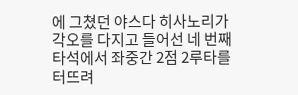에 그쳤던 야스다 히사노리가 각오를 다지고 들어선 네 번째 타석에서 좌중간 2점 2루타를 터뜨려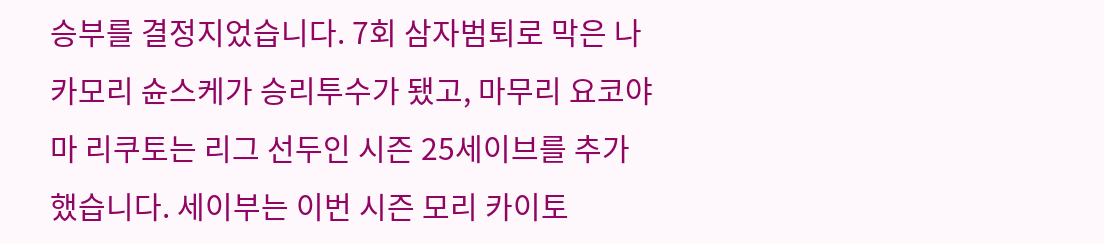승부를 결정지었습니다. 7회 삼자범퇴로 막은 나카모리 슌스케가 승리투수가 됐고, 마무리 요코야마 리쿠토는 리그 선두인 시즌 25세이브를 추가했습니다. 세이부는 이번 시즌 모리 카이토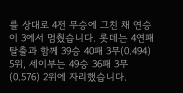를 상대로 4전 무승에 그친 채 연승이 3에서 멈췄습니다. 롯데는 4연패 탈출과 함께 39승 40패 3무(0.494) 5위, 세이부는 49승 36패 3무(0.576) 2위에 자리했습니다.